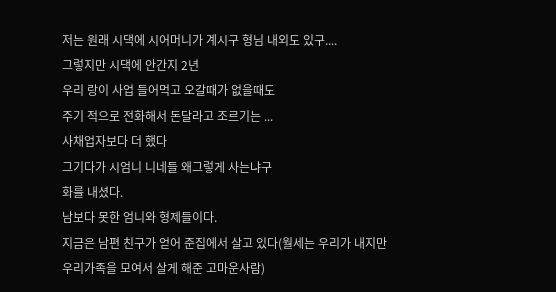저는 원래 시댁에 시어머니가 계시구 형님 내외도 있구....
그렇지만 시댁에 안간지 2년
우리 랑이 사업 들어먹고 오갈때가 없을때도
주기 적으로 전화해서 돈달라고 조르기는 ...
사채업자보다 더 했다
그기다가 시엄니 니네들 왜그렇게 사는냐구
화를 내셨다.
남보다 못한 엄니와 형제들이다.
지금은 남편 친구가 얻어 준집에서 살고 있다(월세는 우리가 내지만
우리가족을 모여서 살게 해준 고마운사람)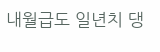내월급도 일년치 댕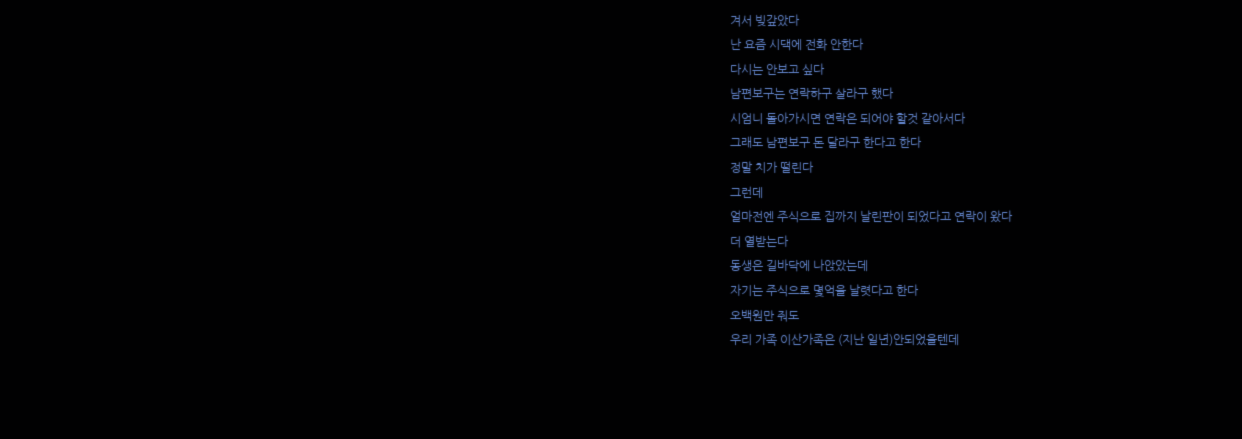겨서 빚갚았다
난 요즘 시댁에 전화 안한다
다시는 안보고 싶다
남편보구는 연락하구 살라구 했다
시엄니 돌아가시면 연락은 되어야 할것 같아서다
그래도 남편보구 돈 달라구 한다고 한다
정말 치가 떨린다
그런데
얼마전엔 주식으로 집까지 날린판이 되었다고 연락이 왔다
더 열받는다
동생은 길바닥에 나앉았는데
자기는 주식으로 몇억을 날렷다고 한다
오백원만 줘도
우리 가족 이산가족은 (지난 일년)안되었을텐데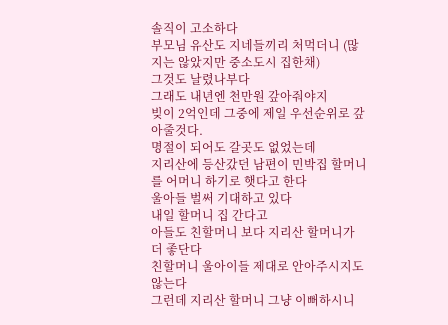솔직이 고소하다
부모님 유산도 지네들끼리 처먹더니 (많지는 않았지만 중소도시 집한채)
그것도 날렸나부다
그래도 내년엔 천만원 갚아줘야지
빚이 2억인데 그중에 제일 우선순위로 갚아줄것다.
명절이 되어도 갈곳도 없었는데
지리산에 등산갔던 남편이 민박집 할머니를 어머니 하기로 햇다고 한다
울아들 벌써 기대하고 있다
내일 할머니 집 간다고
아들도 친할머니 보다 지리산 할머니가 더 좋단다
친할머니 울아이들 제대로 안아주시지도 않는다
그런데 지리산 할머니 그냥 이뻐하시니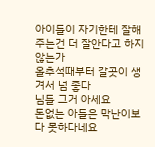아이들이 자기한테 잘해주는건 더 잘안다고 하지 않는가
올추석때부터 갈곳이 생겨서 넘 좋다
님들 그거 아세요
돈없는 아들은 막난이보다 못하다네요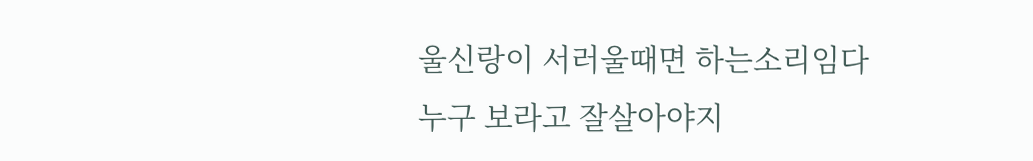울신랑이 서러울때면 하는소리임다
누구 보라고 잘살아야지